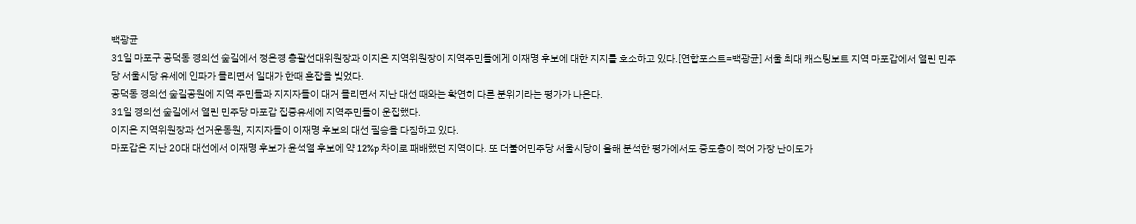백광균
31일 마포구 공덕동 경의선 숲길에서 정은경 총괄선대위원장과 이지은 지역위원장이 지역주민들에게 이재명 후보에 대한 지지를 호소하고 있다.[연합포스트=백광균] 서울 최대 캐스팅보트 지역 마포갑에서 열린 민주당 서울시당 유세에 인파가 몰리면서 일대가 한때 혼잡을 빚었다.
공덕동 경의선 숲길공원에 지역 주민들과 지지자들이 대거 몰리면서 지난 대선 때와는 확연히 다른 분위기라는 평가가 나온다.
31일 경의선 숲길에서 열린 민주당 마포갑 집중유세에 지역주민들이 운집했다.
이지은 지역위원장과 선거운동원, 지지자들이 이재명 후보의 대선 필승을 다짐하고 있다.
마포갑은 지난 20대 대선에서 이재명 후보가 윤석열 후보에 약 12%p 차이로 패배했던 지역이다. 또 더불어민주당 서울시당이 올해 분석한 평가에서도 중도층이 적어 가장 난이도가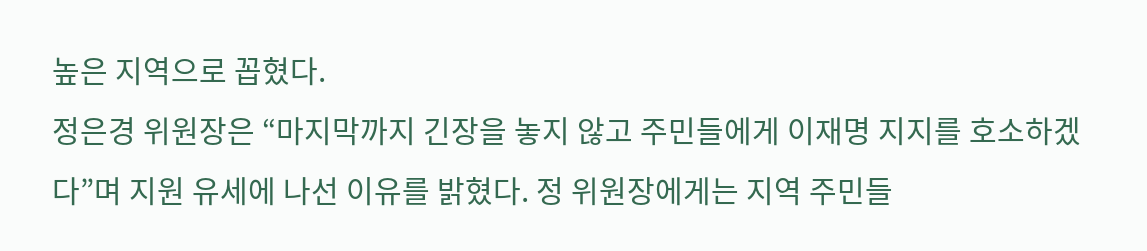높은 지역으로 꼽혔다.
정은경 위원장은 “마지막까지 긴장을 놓지 않고 주민들에게 이재명 지지를 호소하겠다”며 지원 유세에 나선 이유를 밝혔다. 정 위원장에게는 지역 주민들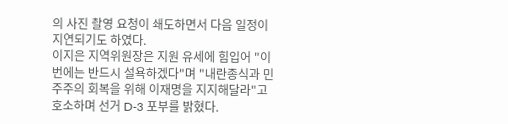의 사진 촬영 요청이 쇄도하면서 다음 일정이 지연되기도 하였다.
이지은 지역위원장은 지원 유세에 힘입어 "이번에는 반드시 설욕하겠다"며 "내란종식과 민주주의 회복을 위해 이재명을 지지해달라"고 호소하며 선거 D-3 포부를 밝혔다.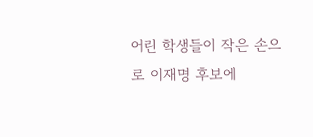어린 학생들이 작은 손으로 이재명 후보에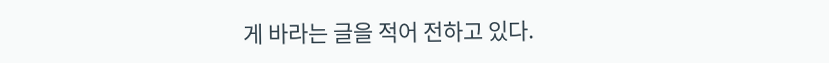게 바라는 글을 적어 전하고 있다.